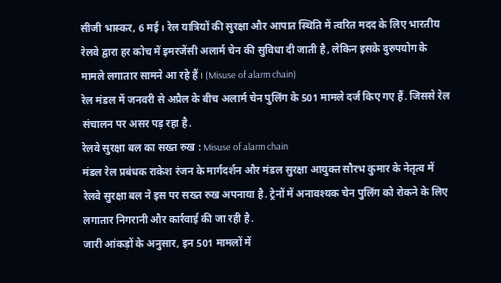सीजी भास्कर, 6 मई। रेल यात्रियों की सुरक्षा और आपात स्थिति में त्वरित मदद के लिए भारतीय रेलवे द्वारा हर कोच में इमरजेंसी अलार्म चेन की सुविधा दी जाती है, लेकिन इसके दुरुपयोग के मामले लगातार सामने आ रहे हैं I (Misuse of alarm chain)
रेल मंडल में जनवरी से अप्रैल के बीच अलार्म चेन पुलिंग के 501 मामले दर्ज किए गए हैं. जिससे रेल संचालन पर असर पड़ रहा है.
रेलवे सुरक्षा बल का सख्त रुख : Misuse of alarm chain
मंडल रेल प्रबंधक राकेश रंजन के मार्गदर्शन और मंडल सुरक्षा आयुक्त सौरभ कुमार के नेतृत्व में रेलवे सुरक्षा बल ने इस पर सख्त रुख अपनाया है. ट्रेनों में अनावश्यक चेन पुलिंग को रोकने के लिए लगातार निगरानी और कार्रवाई की जा रही है.
जारी आंकड़ों के अनुसार, इन 501 मामलों में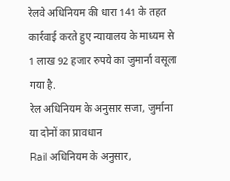रेलवे अधिनियम की धारा 141 के तहत कार्रवाई करते हुए न्यायालय के माध्यम से 1 लाख 92 हजार रुपये का जुमार्ना वसूला गया है.
रेल अधिनियम के अनुसार सजा, जुर्माना या दोनों का प्रावधान
Rail अधिनियम के अनुसार,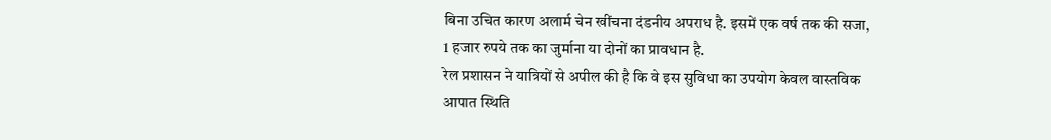बिना उचित कारण अलार्म चेन खींचना दंडनीय अपराध है. इसमें एक वर्ष तक की सजा, 1 हजार रुपये तक का जुर्माना या दोनों का प्रावधान है.
रेल प्रशासन ने यात्रियों से अपील की है कि वे इस सुविधा का उपयोग केवल वास्तविक आपात स्थिति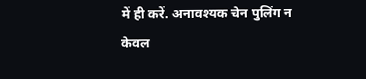में ही करें. अनावश्यक चेन पुलिंग न केवल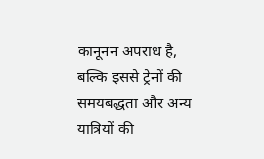कानूनन अपराध है, बल्कि इससे ट्रेनों की समयबद्धता और अन्य यात्रियों की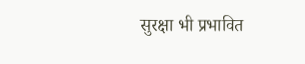सुरक्षा भी प्रभावित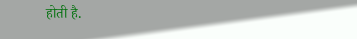होती है.